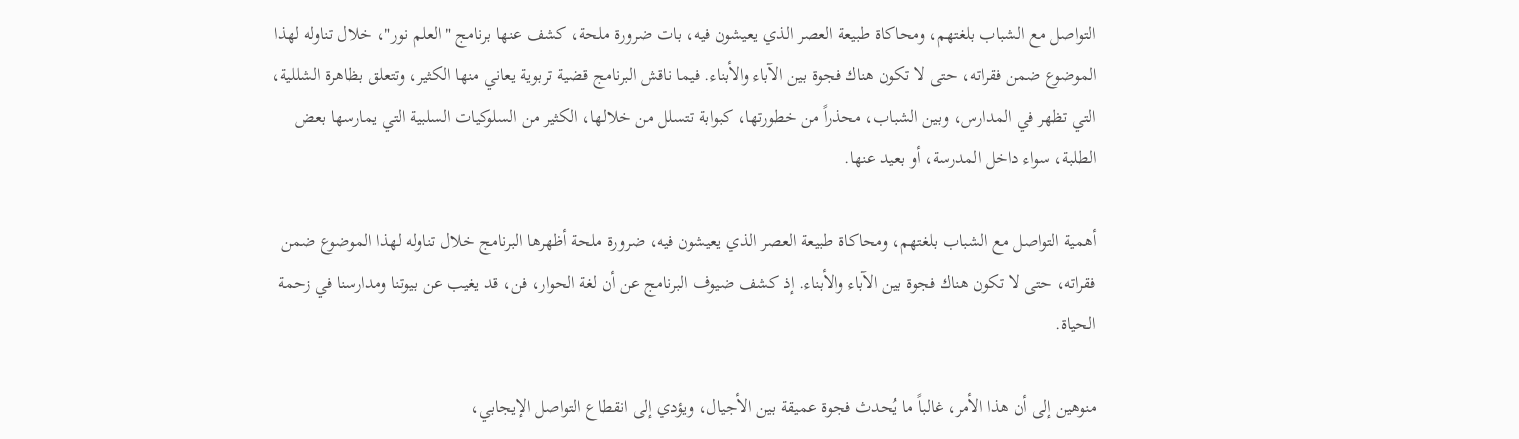التواصل مع الشباب بلغتهم، ومحاكاة طبيعة العصر الذي يعيشون فيه، بات ضرورة ملحة، كشف عنها برنامج "العلم نور"، خلال تناوله لهذا الموضوع ضمن فقراته، حتى لا تكون هناك فجوة بين الآباء والأبناء. فيما ناقش البرنامج قضية تربوية يعاني منها الكثير، وتتعلق بظاهرة الشللية، التي تظهر في المدارس، وبين الشباب، محذراً من خطورتها، كبوابة تتسلل من خلالها، الكثير من السلوكيات السلبية التي يمارسها بعض الطلبة، سواء داخل المدرسة، أو بعيد عنها.

أهمية التواصل مع الشباب بلغتهم، ومحاكاة طبيعة العصر الذي يعيشون فيه، ضرورة ملحة أظهرها البرنامج خلال تناوله لهذا الموضوع ضمن فقراته، حتى لا تكون هناك فجوة بين الآباء والأبناء. إذ كشف ضيوف البرنامج عن أن لغة الحوار، فن، قد يغيب عن بيوتنا ومدارسنا في زحمة الحياة.

منوهين إلى أن هذا الأمر، غالباً ما يُحدث فجوة عميقة بين الأجيال، ويؤدي إلى انقطاع التواصل الإيجابي،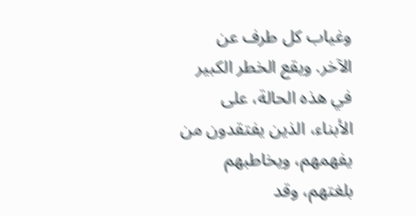وغياب كل طرف عن الآخر. ويقع الخطر الكبير في هذه الحالة، على الأبناء، الذين يفتقدون من يفهمهم، ويخاطبهم بلغتهم، وقد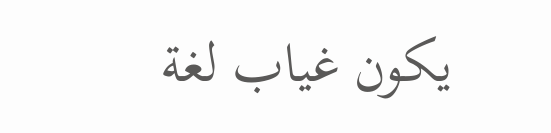يكون غياب لغة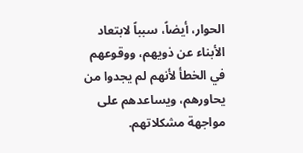الحوار، أيضاً، سبباً لابتعاد الأبناء عن ذويهم، ووقوعهم في الخطأ لأنهم لم يجدوا من يحاورهم، ويساعدهم على مواجهة مشكلاتهم.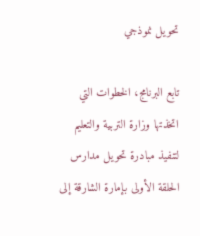تحويل نموذجي

تابع البرنامج، الخطوات التي اتخذتها وزارة التربية والتعليم لتنفيذ مبادرة تحويل مدارس الحلقة الأولى بإمارة الشارقة إلى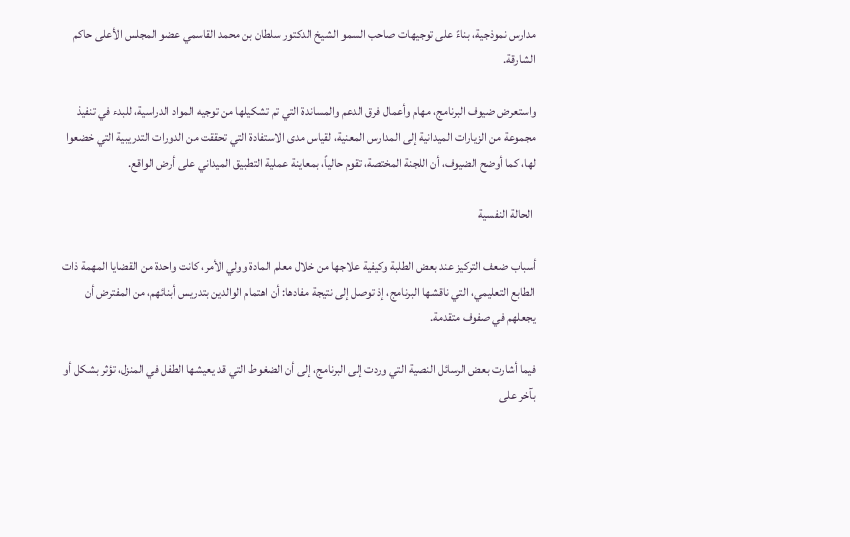مدارس نموذجية، بناءً على توجيهات صاحب السمو الشيخ الدكتور سلطان بن محمد القاسمي عضو المجلس الأعلى حاكم الشارقة.

واستعرض ضيوف البرنامج، مهام وأعمال فرق الدعم والمساندة التي تم تشكيلها من توجيه المواد الدراسية، للبدء في تنفيذ مجموعة من الزيارات الميدانية إلى المدارس المعنية، لقياس مدى الاستفادة التي تحققت من الدورات التدريبية التي خضعوا لها، كما أوضح الضيوف، أن اللجنة المختصة، تقوم حالياً، بمعاينة عملية التطبيق الميداني على أرض الواقع.

 الحالة النفسية

أسباب ضعف التركيز عند بعض الطلبة وكيفية علاجها من خلال معلم المادة وولي الأمر، كانت واحدة من القضايا المهمة ذات الطابع التعليمي، التي ناقشها البرنامج، إذ توصل إلى نتيجة مفادها: أن اهتمام الوالدين بتدريس أبنائهم، من المفترض أن يجعلهم في صفوف متقدمة.

فيما أشارت بعض الرسائل النصية التي وردت إلى البرنامج، إلى أن الضغوط التي قد يعيشها الطفل في المنزل، تؤثر بشكل أو بآخر على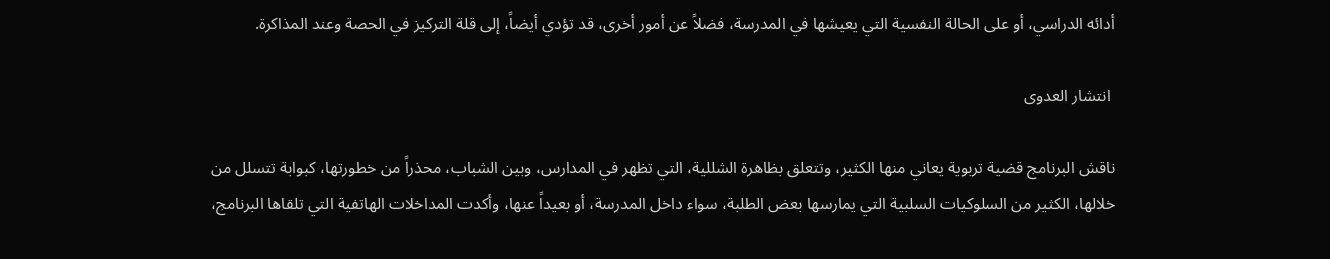أدائه الدراسي، أو على الحالة النفسية التي يعيشها في المدرسة، فضلاً عن أمور أخرى، قد تؤدي أيضاً، إلى قلة التركيز في الحصة وعند المذاكرة.

 انتشار العدوى

ناقش البرنامج قضية تربوية يعاني منها الكثير، وتتعلق بظاهرة الشللية، التي تظهر في المدارس، وبين الشباب، محذراً من خطورتها، كبوابة تتسلل من خلالها، الكثير من السلوكيات السلبية التي يمارسها بعض الطلبة، سواء داخل المدرسة، أو بعيداً عنها، وأكدت المداخلات الهاتفية التي تلقاها البرنامج،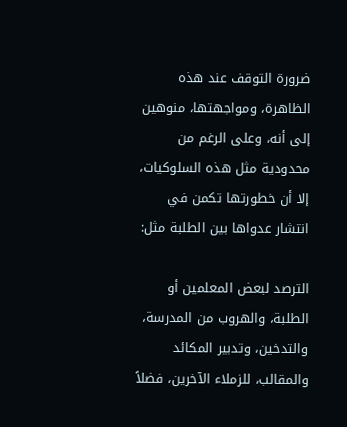ضرورة التوقف عند هذه الظاهرة، ومواجهتها، منوهين إلى أنه، وعلى الرغم من محدودية مثل هذه السلوكيات، إلا أن خطورتها تكمن في انتشار عدواها بين الطلبة مثل:

الترصد لبعض المعلمين أو الطلبة، والهروب من المدرسة، والتدخين، وتدبير المكائد والمقالب، للزملاء الآخرين، فضلاً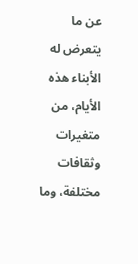عن ما يتعرض له الأبناء هذه الأيام، من متغيرات وثقافات مختلفة، وما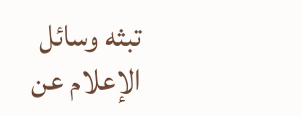تبثه وسائل الإعلام عن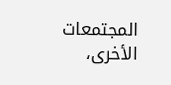المجتمعات الأخرى،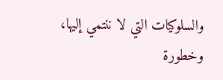والسلوكيات التي لا ننتمي إليها، وخطورة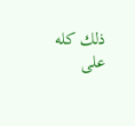ذلك كله على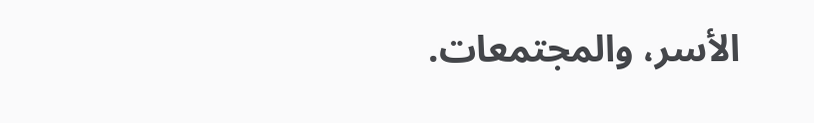الأسر، والمجتمعات.